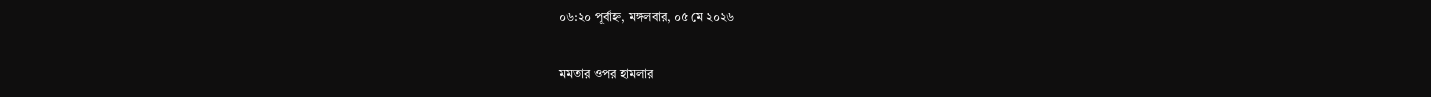০৬:২০ পূর্বাহ্ন, মঙ্গলবার, ০৫ মে ২০২৬

মমতার ওপর হামলার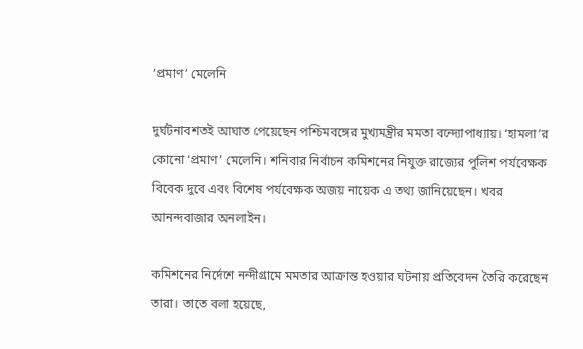‘প্রমাণ’ মেলেনি

দুর্ঘটনাবশতই আঘাত পেয়েছেন পশ্চিমবঙ্গের মুখ্যমন্ত্রীর মমতা বন্দ্যোপাধ্যায়। ‘হামলা’র কোনো ‘প্রমাণ’ মেলেনি। শনিবার নির্বাচন কমিশনের নিযুক্ত রাজ্যের পুলিশ পর্যবেক্ষক বিবেক দুবে এবং বিশেষ পর্যবেক্ষক অজয় নায়েক এ তথ্য জানিয়েছেন। খবর আনন্দবাজার অনলাইন।

কমিশনের নির্দেশে নন্দীগ্রামে মমতার আক্রান্ত হওয়ার ঘটনায় প্রতিবেদন তৈরি করেছেন তারা। তাতে বলা হয়েছে,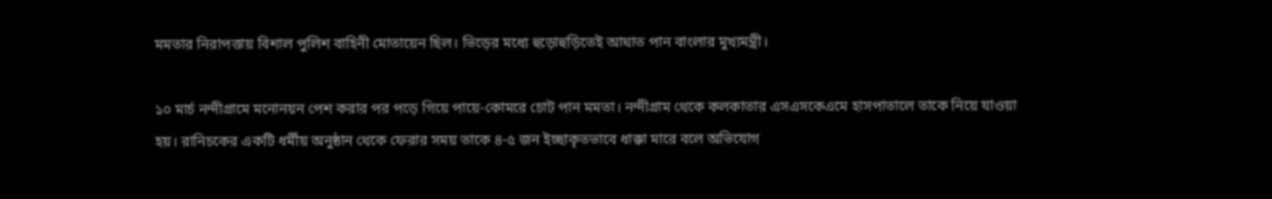মমতার নিরাপত্তায় বিশাল পুলিশ বাহিনী মোতায়েন ছিল। ভিড়ের মধ্যে হুড়োহুড়িতেই আঘাত পান বাংলার মুখ্যমন্ত্রী।

১০ মার্চ নন্দীগ্রামে মনোনয়ন পেশ করার পর পড়ে গিয়ে পায়ে-কোমরে চোট পান মমতা। নন্দীগ্রাম থেকে কলকাতার এসএসকেএমে হাসপাতালে তাকে নিয়ে যাওয়া হয়। রানিচকের একটি ধর্মীয় অনুষ্ঠান থেকে ফেরার সময় তাকে ৪-৫ জন ইচ্ছাকৃতভাবে ধাক্কা মারে বলে অভিযোগ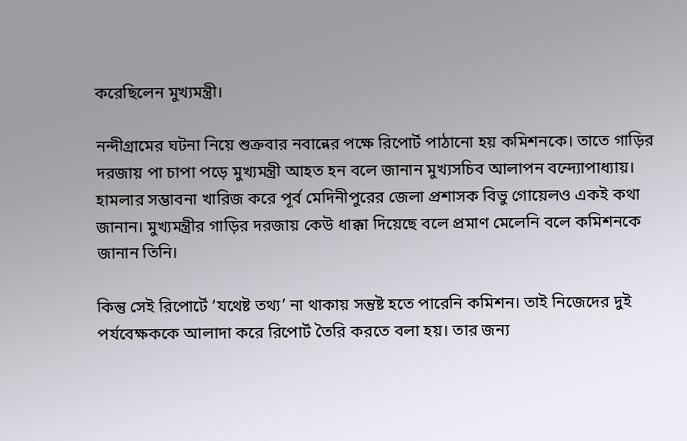করেছিলেন মুখ্যমন্ত্রী।

নন্দীগ্রামের ঘটনা নিয়ে শুক্রবার নবান্নের পক্ষে রিপোর্ট পাঠানো হয় কমিশনকে। তাতে গাড়ির দরজায় পা চাপা পড়ে মুখ্যমন্ত্রী আহত হন বলে জানান মুখ্যসচিব আলাপন বন্দ্যোপাধ্যায়। হামলার সম্ভাবনা খারিজ করে পূর্ব মেদিনীপুরের জেলা প্রশাসক বিভু গোয়েলও একই কথা জানান। মুখ্যমন্ত্রীর গাড়ির দরজায় কেউ ধাক্কা দিয়েছে বলে প্রমাণ মেলেনি বলে কমিশনকে জানান তিনি।

কিন্তু সেই রিপোর্টে ‘যথেষ্ট তথ্য’ না থাকায় সন্তুষ্ট হতে পারেনি কমিশন। তাই নিজেদের দুই পর্যবেক্ষককে আলাদা করে রিপোর্ট তৈরি করতে বলা হয়। তার জন্য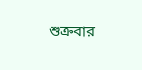শুক্রবার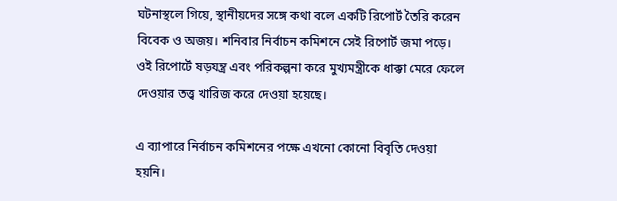ঘটনাস্থলে গিয়ে, স্থানীয়দের সঙ্গে কথা বলে একটি রিপোর্ট তৈরি করেন বিবেক ও অজয়। শনিবার নির্বাচন কমিশনে সেই রিপোর্ট জমা পড়ে। ওই রিপোর্টে ষড়যন্ত্র এবং পরিকল্পনা করে মুখ্যমন্ত্রীকে ধাক্কা মেরে ফেলে দেওয়ার তত্ত্ব খারিজ করে দেওয়া হয়েছে।

এ ব্যাপারে নির্বাচন কমিশনের পক্ষে এখনো কোনো বিবৃতি দেওয়া হয়নি।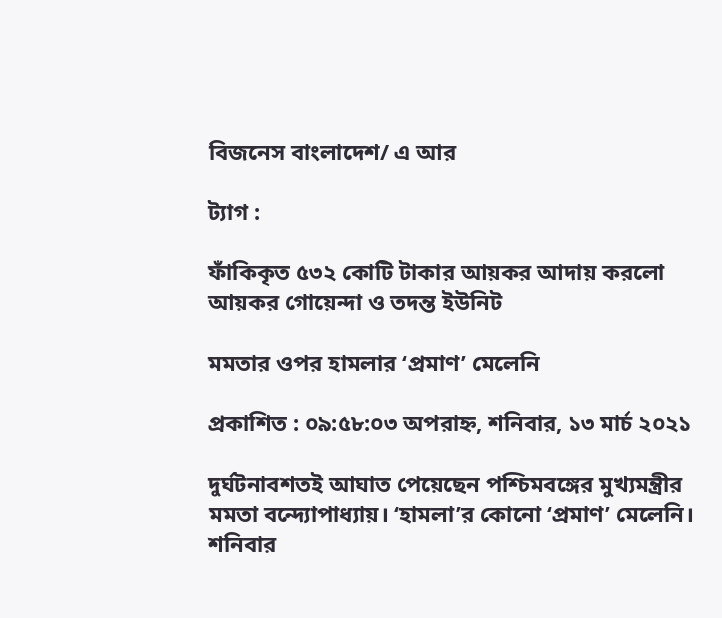বিজনেস বাংলাদেশ/ এ আর

ট্যাগ :

ফাঁকিকৃত ৫৩২ কোটি টাকার আয়কর আদায় করলো আয়কর গোয়েন্দা ও তদন্ত ইউনিট

মমতার ওপর হামলার ‘প্রমাণ’ মেলেনি

প্রকাশিত : ০৯:৫৮:০৩ অপরাহ্ন, শনিবার, ১৩ মার্চ ২০২১

দুর্ঘটনাবশতই আঘাত পেয়েছেন পশ্চিমবঙ্গের মুখ্যমন্ত্রীর মমতা বন্দ্যোপাধ্যায়। ‘হামলা’র কোনো ‘প্রমাণ’ মেলেনি। শনিবার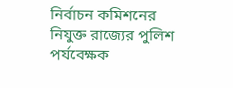নির্বাচন কমিশনের নিযুক্ত রাজ্যের পুলিশ পর্যবেক্ষক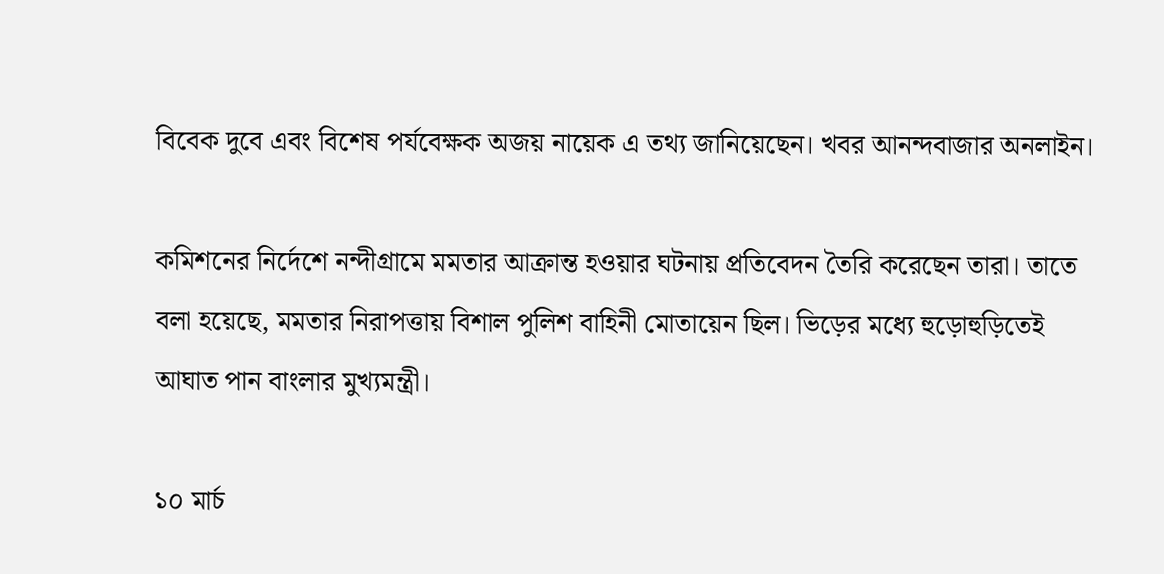বিবেক দুবে এবং বিশেষ পর্যবেক্ষক অজয় নায়েক এ তথ্য জানিয়েছেন। খবর আনন্দবাজার অনলাইন।

কমিশনের নির্দেশে নন্দীগ্রামে মমতার আক্রান্ত হওয়ার ঘটনায় প্রতিবেদন তৈরি করেছেন তারা। তাতে বলা হয়েছে, মমতার নিরাপত্তায় বিশাল পুলিশ বাহিনী মোতায়েন ছিল। ভিড়ের মধ্যে হুড়োহুড়িতেই আঘাত পান বাংলার মুখ্যমন্ত্রী।

১০ মার্চ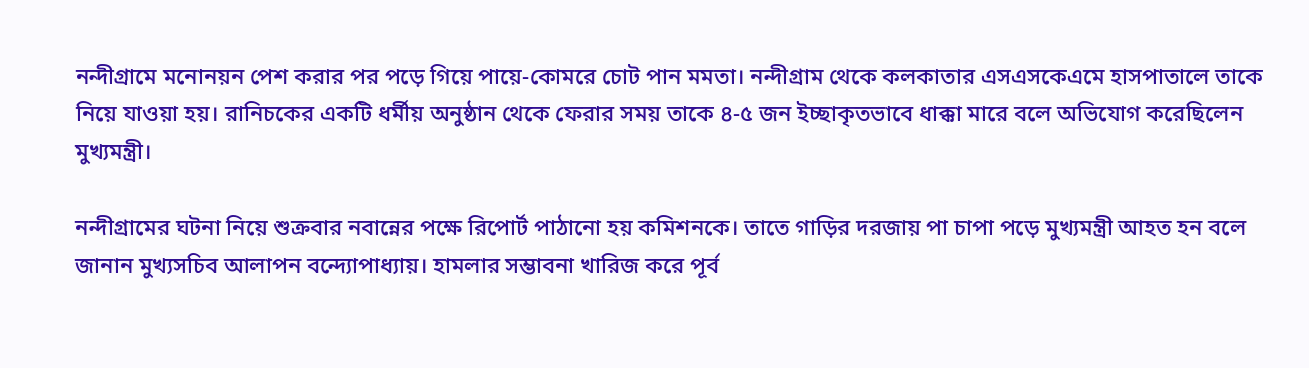নন্দীগ্রামে মনোনয়ন পেশ করার পর পড়ে গিয়ে পায়ে-কোমরে চোট পান মমতা। নন্দীগ্রাম থেকে কলকাতার এসএসকেএমে হাসপাতালে তাকে নিয়ে যাওয়া হয়। রানিচকের একটি ধর্মীয় অনুষ্ঠান থেকে ফেরার সময় তাকে ৪-৫ জন ইচ্ছাকৃতভাবে ধাক্কা মারে বলে অভিযোগ করেছিলেন মুখ্যমন্ত্রী।

নন্দীগ্রামের ঘটনা নিয়ে শুক্রবার নবান্নের পক্ষে রিপোর্ট পাঠানো হয় কমিশনকে। তাতে গাড়ির দরজায় পা চাপা পড়ে মুখ্যমন্ত্রী আহত হন বলে জানান মুখ্যসচিব আলাপন বন্দ্যোপাধ্যায়। হামলার সম্ভাবনা খারিজ করে পূর্ব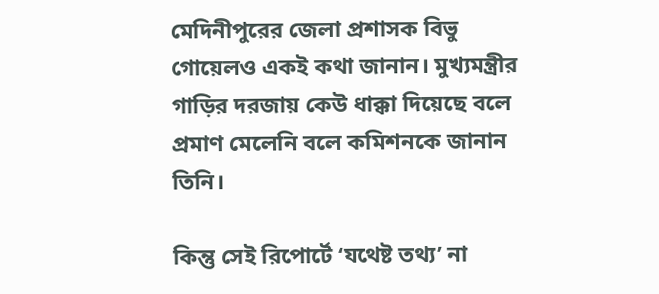মেদিনীপুরের জেলা প্রশাসক বিভু গোয়েলও একই কথা জানান। মুখ্যমন্ত্রীর গাড়ির দরজায় কেউ ধাক্কা দিয়েছে বলে প্রমাণ মেলেনি বলে কমিশনকে জানান তিনি।

কিন্তু সেই রিপোর্টে ‘যথেষ্ট তথ্য’ না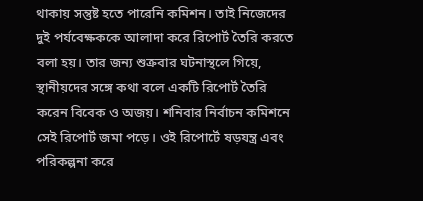থাকায় সন্তুষ্ট হতে পারেনি কমিশন। তাই নিজেদের দুই পর্যবেক্ষককে আলাদা করে রিপোর্ট তৈরি করতে বলা হয়। তার জন্য শুক্রবার ঘটনাস্থলে গিয়ে, স্থানীয়দের সঙ্গে কথা বলে একটি রিপোর্ট তৈরি করেন বিবেক ও অজয়। শনিবার নির্বাচন কমিশনে সেই রিপোর্ট জমা পড়ে। ওই রিপোর্টে ষড়যন্ত্র এবং পরিকল্পনা করে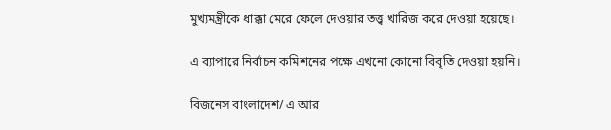মুখ্যমন্ত্রীকে ধাক্কা মেরে ফেলে দেওয়ার তত্ত্ব খারিজ করে দেওয়া হয়েছে।

এ ব্যাপারে নির্বাচন কমিশনের পক্ষে এখনো কোনো বিবৃতি দেওয়া হয়নি।

বিজনেস বাংলাদেশ/ এ আর